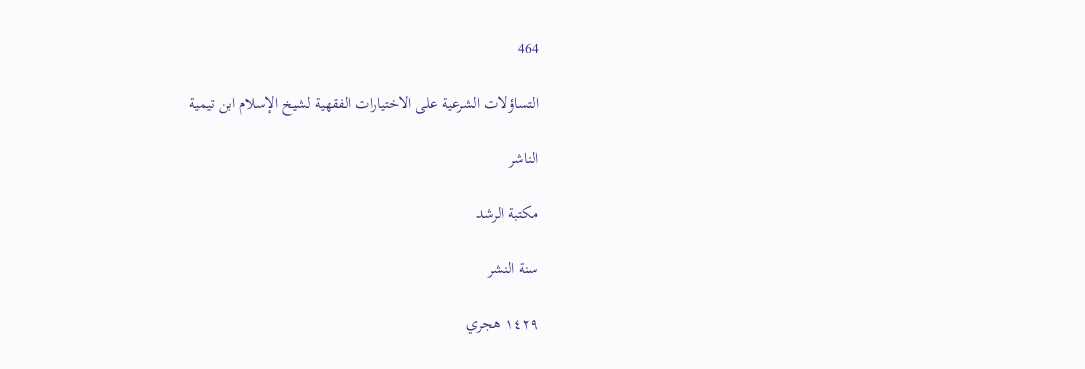464

التساؤلات الشرعية على الاختيارات الفقهية لشيخ الإسلام ابن تيمية

الناشر

مكتبة الرشد

سنة النشر

١٤٢٩ هجري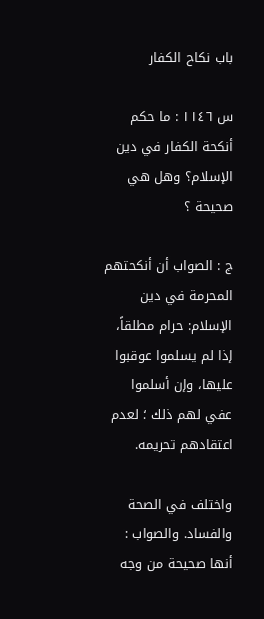باب نكاح الكفار

س ١١٤٦ : ما حكم أنكحة الكفار في دين الإسلام؟ وهل هي صحيحة ؟

ج : الصواب أن أنكحتهم المحرمة في دين الإسلام: حرام مطلقاً، إذا لم يسلموا عوقبوا عليها، وإن أسلموا عفي لهم ذلك ؛ لعدم اعتقادهم تحريمه.

واختلف في الصحة والفساد. والصواب : أنها صحيحة من وجه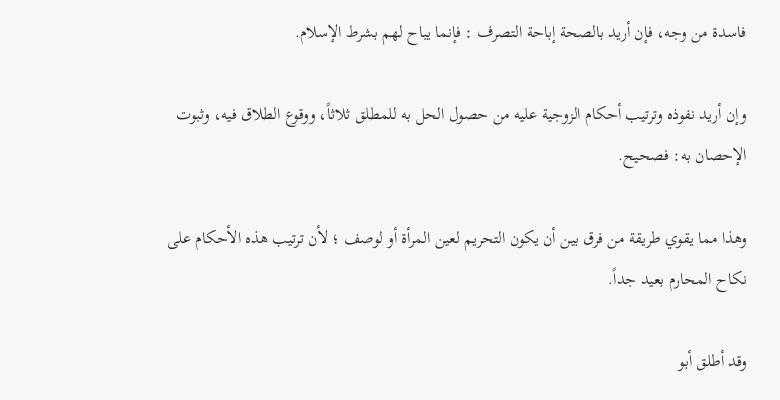فاسدة من وجه، فإن أريد بالصحة إباحة التصرف : فإنما يباح لهم بشرط الإسلام.

وإن أريد نفوذه وترتيب أحكام الزوجية عليه من حصول الحل به للمطلق ثلاثاً، ووقوع الطلاق فيه، وثبوت الإحصان به: فصحيح.

وهذا مما يقوي طريقة من فرق بين أن يكون التحريم لعين المرأة أو لوصف ؛ لأن ترتيب هذه الأحكام على نكاح المحارم بعيد جداً.

وقد أطلق أبو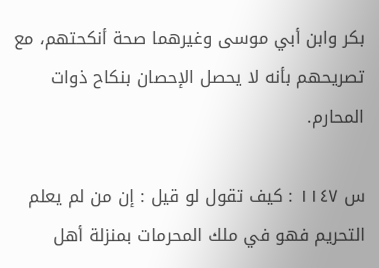بكر وابن أبي موسى وغيرهما صحة أنكحتهم، مع تصريحهم بأنه لا يحصل الإحصان بنكاح ذوات المحارم.

س ١١٤٧ : كيف تقول لو قيل : إن من لم يعلم التحريم فهو في ملك المحرمات بمنزلة أهل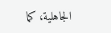الجاهلية، كما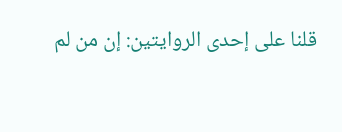قلنا على إحدى الروايتين: إن من لم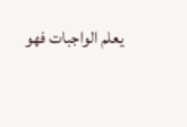يعلم الواجبات فهو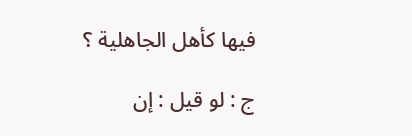فيها كأهل الجاهلية ؟

ج : لو قيل : إن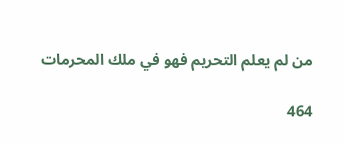من لم يعلم التحريم فهو في ملك المحرمات

464